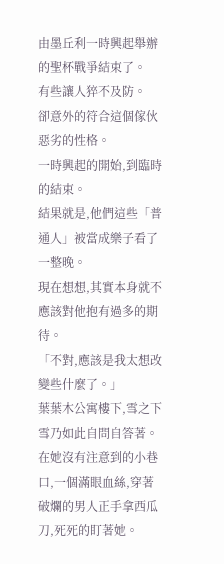由墨丘利一時興起舉辦的聖杯戰爭結束了。
有些讓人猝不及防。
卻意外的符合這個傢伙惡劣的性格。
一時興起的開始,到臨時的結束。
結果就是,他們這些「普通人」被當成樂子看了一整晚。
現在想想,其實本身就不應該對他抱有過多的期待。
「不對,應該是我太想改變些什麼了。」
葉葉木公寓樓下,雪之下雪乃如此自問自答著。
在她沒有注意到的小巷口,一個滿眼血絲,穿著破爛的男人正手拿西瓜刀,死死的盯著她。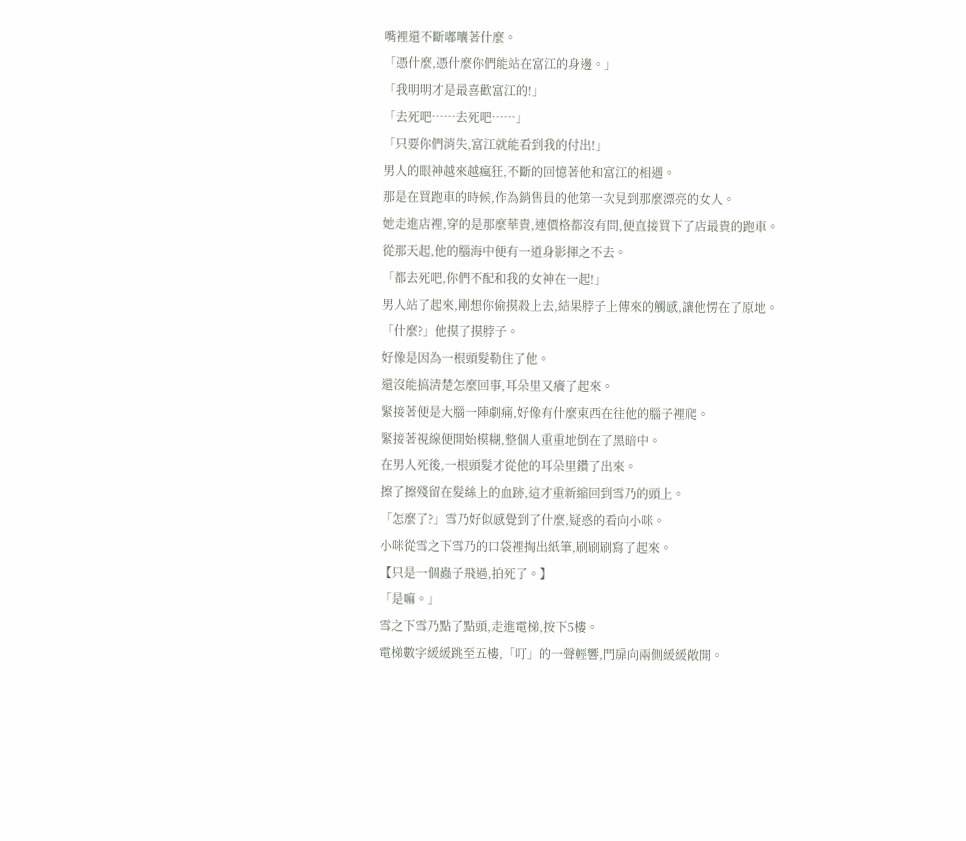嘴裡還不斷嘟囔著什麼。
「憑什麼,憑什麼你們能站在富江的身邊。」
「我明明才是最喜歡富江的!」
「去死吧……去死吧……」
「只要你們消失,富江就能看到我的付出!」
男人的眼神越來越瘋狂,不斷的回憶著他和富江的相遇。
那是在買跑車的時候,作為銷售員的他第一次見到那麼漂亮的女人。
她走進店裡,穿的是那麼華貴,連價格都沒有問,便直接買下了店最貴的跑車。
從那天起,他的腦海中便有一道身影揮之不去。
「都去死吧,你們不配和我的女神在一起!」
男人站了起來,剛想你偷摸殺上去,結果脖子上傳來的觸感,讓他愣在了原地。
「什麼?」他摸了摸脖子。
好像是因為一根頭髮勒住了他。
還沒能搞清楚怎麼回事,耳朵里又癢了起來。
緊接著便是大腦一陣劇痛,好像有什麼東西在往他的腦子裡爬。
緊接著視線便開始模糊,整個人重重地倒在了黑暗中。
在男人死後,一根頭髮才從他的耳朵里鑽了出來。
擦了擦殘留在髮絲上的血跡,這才重新縮回到雪乃的頭上。
「怎麼了?」雪乃好似感覺到了什麼,疑惑的看向小咪。
小咪從雪之下雪乃的口袋裡掏出紙筆,刷刷刷寫了起來。
【只是一個蟲子飛過,拍死了。】
「是嘛。」
雪之下雪乃點了點頭,走進電梯,按下5樓。
電梯數字緩緩跳至五樓,「叮」的一聲輕響,門扉向兩側緩緩敞開。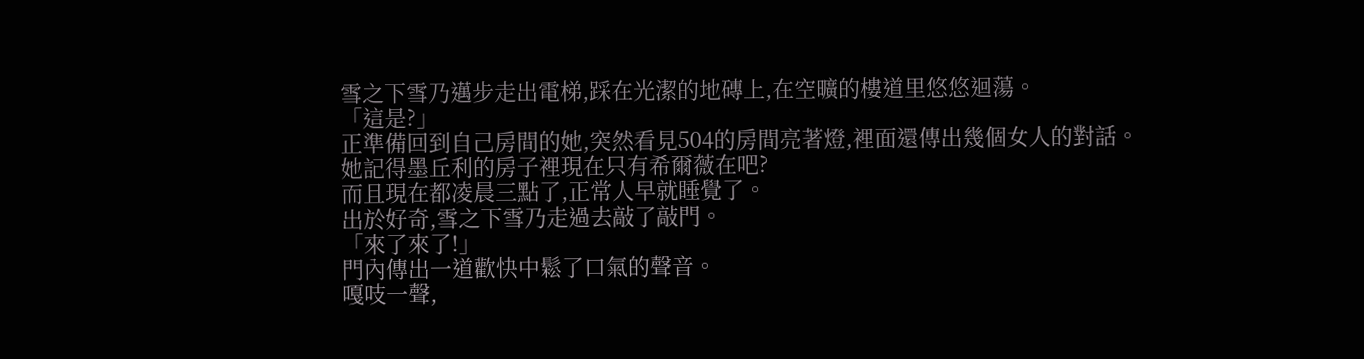雪之下雪乃邁步走出電梯,踩在光潔的地磚上,在空曠的樓道里悠悠迴蕩。
「這是?」
正準備回到自己房間的她,突然看見504的房間亮著燈,裡面還傳出幾個女人的對話。
她記得墨丘利的房子裡現在只有希爾薇在吧?
而且現在都凌晨三點了,正常人早就睡覺了。
出於好奇,雪之下雪乃走過去敲了敲門。
「來了來了!」
門內傳出一道歡快中鬆了口氣的聲音。
嘎吱一聲,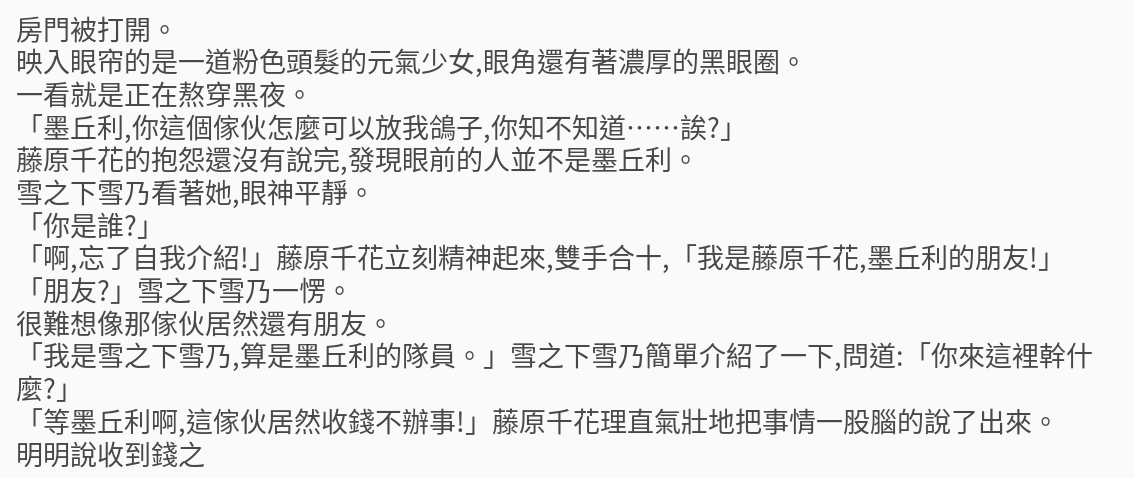房門被打開。
映入眼帘的是一道粉色頭髮的元氣少女,眼角還有著濃厚的黑眼圈。
一看就是正在熬穿黑夜。
「墨丘利,你這個傢伙怎麼可以放我鴿子,你知不知道……誒?」
藤原千花的抱怨還沒有說完,發現眼前的人並不是墨丘利。
雪之下雪乃看著她,眼神平靜。
「你是誰?」
「啊,忘了自我介紹!」藤原千花立刻精神起來,雙手合十,「我是藤原千花,墨丘利的朋友!」
「朋友?」雪之下雪乃一愣。
很難想像那傢伙居然還有朋友。
「我是雪之下雪乃,算是墨丘利的隊員。」雪之下雪乃簡單介紹了一下,問道:「你來這裡幹什麼?」
「等墨丘利啊,這傢伙居然收錢不辦事!」藤原千花理直氣壯地把事情一股腦的說了出來。
明明說收到錢之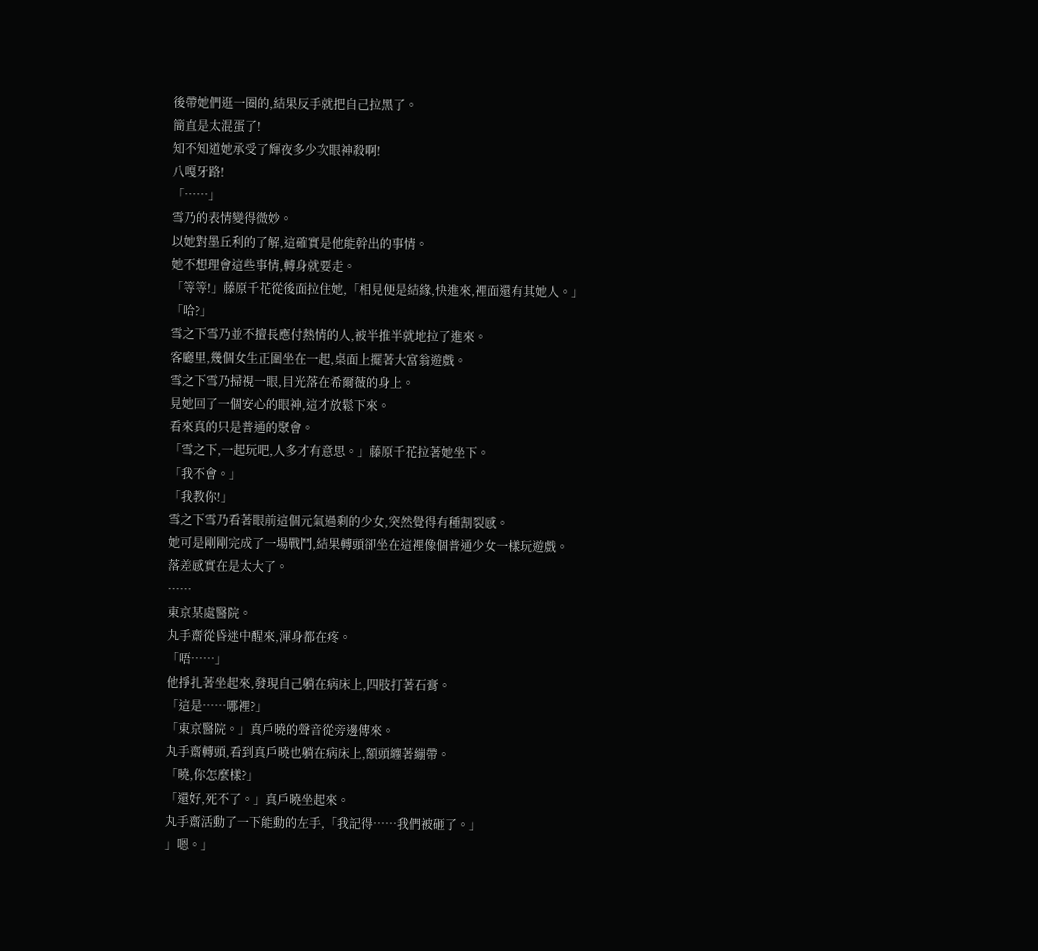後帶她們逛一圈的,結果反手就把自己拉黑了。
簡直是太混蛋了!
知不知道她承受了輝夜多少次眼神殺啊!
八嘎牙路!
「……」
雪乃的表情變得微妙。
以她對墨丘利的了解,這確實是他能幹出的事情。
她不想理會這些事情,轉身就要走。
「等等!」藤原千花從後面拉住她,「相見便是結緣,快進來,裡面還有其她人。」
「哈?」
雪之下雪乃並不擅長應付熱情的人,被半推半就地拉了進來。
客廳里,幾個女生正圍坐在一起,桌面上擺著大富翁遊戲。
雪之下雪乃掃視一眼,目光落在希爾薇的身上。
見她回了一個安心的眼神,這才放鬆下來。
看來真的只是普通的聚會。
「雪之下,一起玩吧,人多才有意思。」藤原千花拉著她坐下。
「我不會。」
「我教你!」
雪之下雪乃看著眼前這個元氣過剩的少女,突然覺得有種割裂感。
她可是剛剛完成了一場戰鬥,結果轉頭卻坐在這裡像個普通少女一樣玩遊戲。
落差感實在是太大了。
……
東京某處醫院。
丸手齋從昏迷中醒來,渾身都在疼。
「唔……」
他掙扎著坐起來,發現自己躺在病床上,四肢打著石膏。
「這是……哪裡?」
「東京醫院。」真戶曉的聲音從旁邊傳來。
丸手齋轉頭,看到真戶曉也躺在病床上,額頭纏著繃帶。
「曉,你怎麼樣?」
「還好,死不了。」真戶曉坐起來。
丸手齋活動了一下能動的左手,「我記得……我們被砸了。」
」嗯。」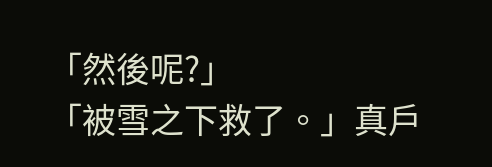「然後呢?」
「被雪之下救了。」真戶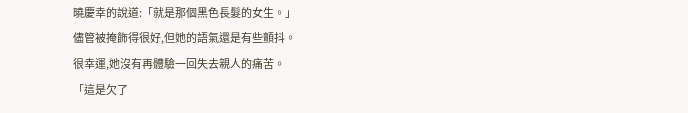曉慶幸的說道:「就是那個黑色長髮的女生。」
儘管被掩飾得很好,但她的語氣還是有些顫抖。
很幸運,她沒有再體驗一回失去親人的痛苦。
「這是欠了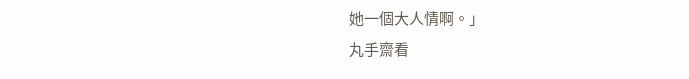她一個大人情啊。」
丸手齋看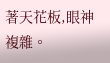著天花板,眼神複雜。